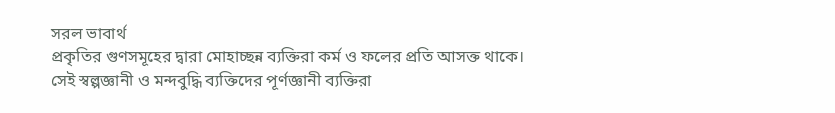সরল ভাবার্থ
প্রকৃতির গুণসমূহের দ্বারা মোহাচ্ছন্ন ব্যক্তিরা কর্ম ও ফলের প্রতি আসক্ত থাকে। সেই স্বল্পজ্ঞানী ও মন্দবুদ্ধি ব্যক্তিদের পূর্ণজ্ঞানী ব্যক্তিরা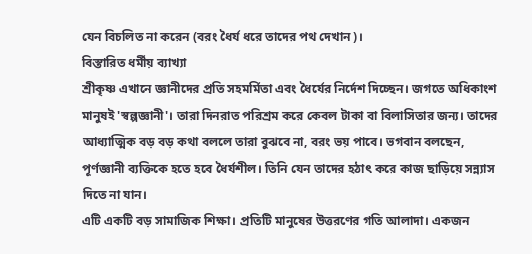যেন বিচলিত না করেন (বরং ধৈর্য ধরে তাদের পথ দেখান)।
বিস্তারিত ধর্মীয় ব্যাখ্যা
শ্রীকৃষ্ণ এখানে জ্ঞানীদের প্রতি সহমর্মিতা এবং ধৈর্যের নির্দেশ দিচ্ছেন। জগতে অধিকাংশ মানুষই 'স্বল্পজ্ঞানী'। তারা দিনরাত পরিশ্রম করে কেবল টাকা বা বিলাসিতার জন্য। তাদের আধ্যাত্মিক বড় বড় কথা বললে তারা বুঝবে না, বরং ভয় পাবে। ভগবান বলছেন, পূর্ণজ্ঞানী ব্যক্তিকে হতে হবে ধৈর্যশীল। তিনি যেন তাদের হঠাৎ করে কাজ ছাড়িয়ে সন্ন্যাস দিতে না যান।
এটি একটি বড় সামাজিক শিক্ষা। প্রতিটি মানুষের উত্তরণের গতি আলাদা। একজন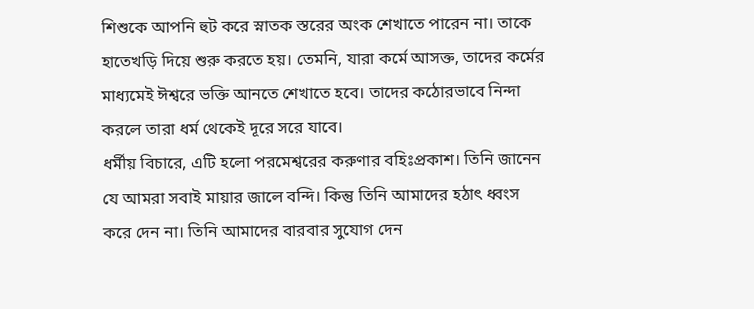শিশুকে আপনি হুট করে স্নাতক স্তরের অংক শেখাতে পারেন না। তাকে হাতেখড়ি দিয়ে শুরু করতে হয়। তেমনি, যারা কর্মে আসক্ত, তাদের কর্মের মাধ্যমেই ঈশ্বরে ভক্তি আনতে শেখাতে হবে। তাদের কঠোরভাবে নিন্দা করলে তারা ধর্ম থেকেই দূরে সরে যাবে।
ধর্মীয় বিচারে, এটি হলো পরমেশ্বরের করুণার বহিঃপ্রকাশ। তিনি জানেন যে আমরা সবাই মায়ার জালে বন্দি। কিন্তু তিনি আমাদের হঠাৎ ধ্বংস করে দেন না। তিনি আমাদের বারবার সুযোগ দেন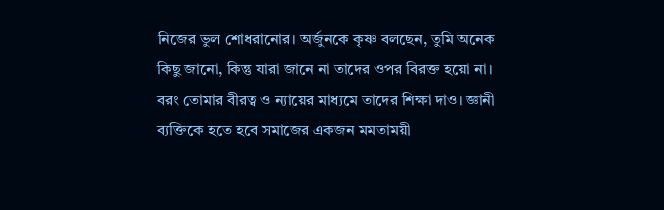নিজের ভুল শোধরানোর। অর্জুনকে কৃষ্ণ বলছেন, তুমি অনেক কিছু জানো, কিন্তু যারা জানে না তাদের ওপর বিরক্ত হয়ো না। বরং তোমার বীরত্ব ও ন্যায়ের মাধ্যমে তাদের শিক্ষা দাও। জ্ঞানী ব্যক্তিকে হতে হবে সমাজের একজন মমতাময়ী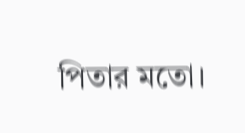পিতার মতো।